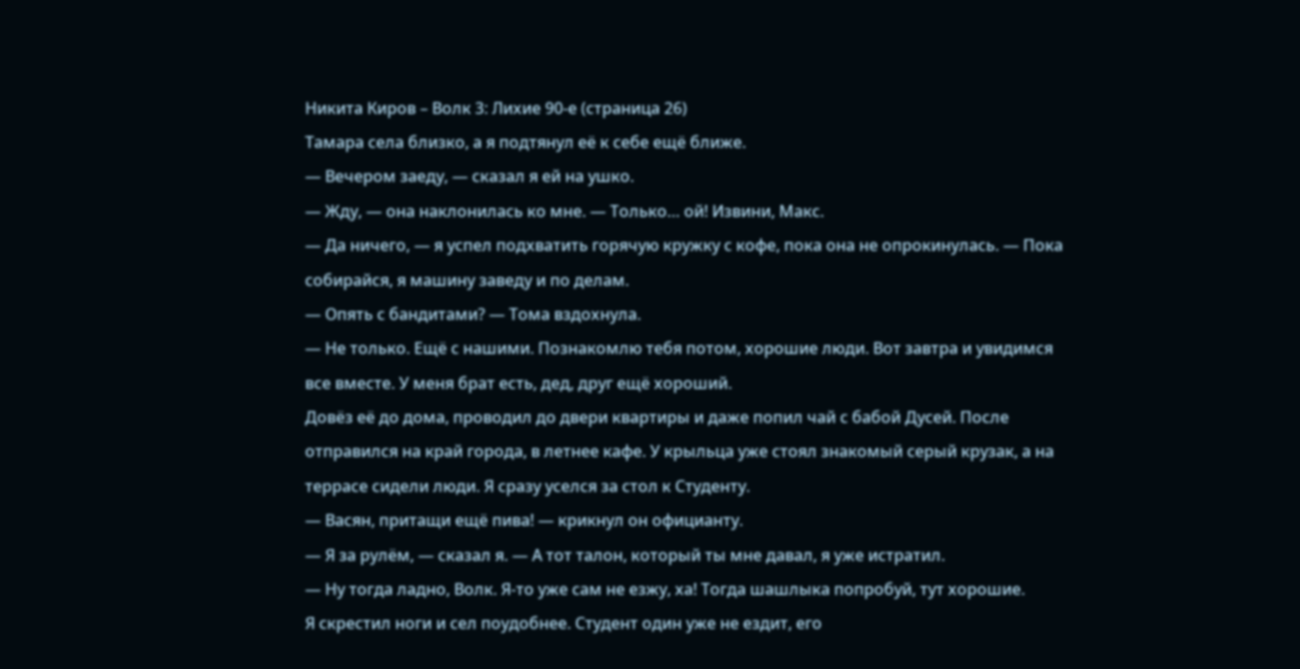Никита Киров – Волк 3: Лихие 90-е (страница 26)
Тамара села близко, а я подтянул её к себе ещё ближе.
— Вечером заеду, — сказал я ей на ушко.
— Жду, — она наклонилась ко мне. — Только… ой! Извини, Макс.
— Да ничего, — я успел подхватить горячую кружку с кофе, пока она не опрокинулась. — Пока собирайся, я машину заведу и по делам.
— Опять с бандитами? — Тома вздохнула.
— Не только. Ещё с нашими. Познакомлю тебя потом, хорошие люди. Вот завтра и увидимся все вместе. У меня брат есть, дед, друг ещё хороший.
Довёз её до дома, проводил до двери квартиры и даже попил чай с бабой Дусей. После отправился на край города, в летнее кафе. У крыльца уже стоял знакомый серый крузак, а на террасе сидели люди. Я сразу уселся за стол к Студенту.
— Васян, притащи ещё пива! — крикнул он официанту.
— Я за рулём, — сказал я. — А тот талон, который ты мне давал, я уже истратил.
— Ну тогда ладно, Волк. Я-то уже сам не езжу, ха! Тогда шашлыка попробуй, тут хорошие.
Я скрестил ноги и сел поудобнее. Студент один уже не ездит, его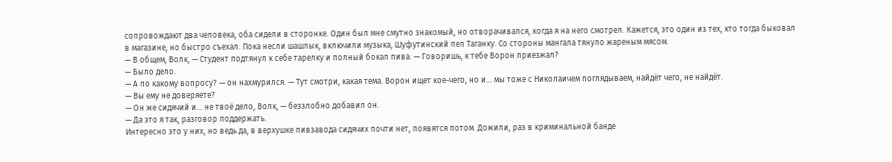сопровождают два человека, оба сидели в сторонке. Один был мне смутно знакомый, но отворачивался, когда я на него смотрел. Кажется, это один из тех, кто тогда быковал в магазине, но быстро съехал. Пока несли шашлык, включили музыка, Шуфутинский пел Таганку. Со стороны мангала тянуло жареным мясом.
— В общем, Волк, — Студент подтянул к себе тарелку и полный бокал пива. — Говоришь, к тебе Ворон приезжал?
— Было дело.
— А по какому вопросу? — он нахмурился. — Тут смотри, какая тема. Ворон ищет кое-чего, но и… мы тоже с Николаичем поглядываем, найдёт чего, не найдёт.
— Вы ему не доверяете?
— Он же сидячий и… не твоё дело, Волк, — беззлобно добавил он.
— Да это я так, разговор поддержать.
Интересно это у них, но ведь да, в верхушке пивзавода сидячих почти нет, появятся потом. Дожили, раз в криминальной банде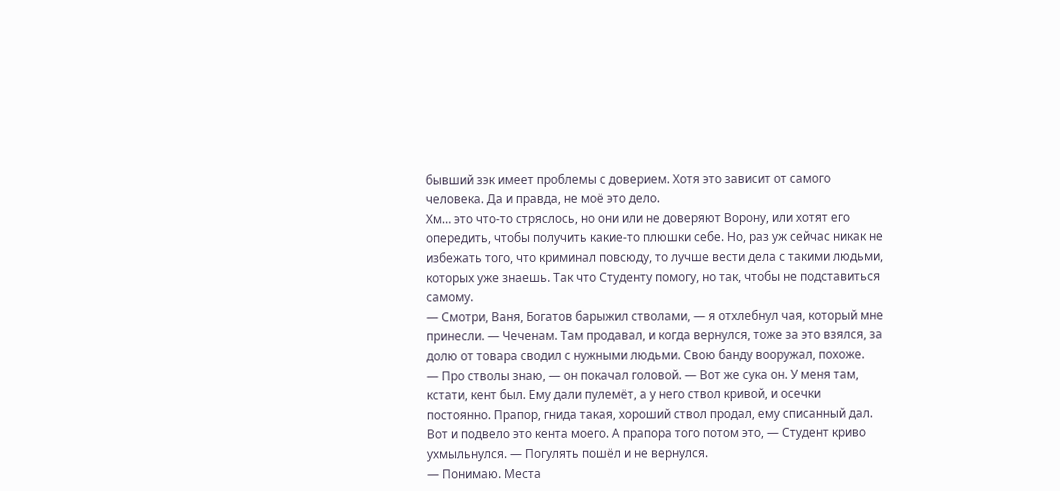бывший зэк имеет проблемы с доверием. Хотя это зависит от самого человека. Да и правда, не моё это дело.
Хм… это что-то стряслось, но они или не доверяют Ворону, или хотят его опередить, чтобы получить какие-то плюшки себе. Но, раз уж сейчас никак не избежать того, что криминал повсюду, то лучше вести дела с такими людьми, которых уже знаешь. Так что Студенту помогу, но так, чтобы не подставиться самому.
— Смотри, Ваня, Богатов барыжил стволами, — я отхлебнул чая, который мне принесли. — Чеченам. Там продавал, и когда вернулся, тоже за это взялся, за долю от товара сводил с нужными людьми. Свою банду вооружал, похоже.
— Про стволы знаю, — он покачал головой. — Вот же сука он. У меня там, кстати, кент был. Ему дали пулемёт, а у него ствол кривой, и осечки постоянно. Прапор, гнида такая, хороший ствол продал, ему списанный дал. Вот и подвело это кента моего. А прапора того потом это, — Студент криво ухмыльнулся. — Погулять пошёл и не вернулся.
— Понимаю. Места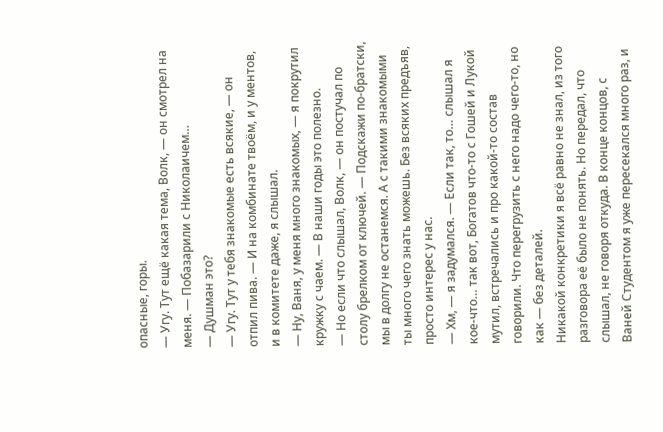опасные, горы.
— Угу. Тут ещё какая тема, Волк, — он смотрел на меня. — Побазарили с Николаичем…
— Душман это?
— Угу. Тут у тебя знакомые есть всякие, — он отпил пива. — И на комбинате твоём, и у ментов, и в комитете даже, я слышал.
— Ну, Ваня, у меня много знакомых, — я покрутил кружку с чаем. — В наши годы это полезно.
— Но если что слышал, Волк, — он постучал по столу брелком от ключей. — Подскажи по-братски, мы в долгу не останемся. А с такими знакомыми ты много чего знать можешь. Без всяких предъяв, просто интерес у нас.
— Хм, — я задумался. — Если так, то… слышал я кое-что… так вот, Богатов что-то с Гошей и Лукой мутил, встречались и про какой-то состав говорили. Что перегрузить с него надо чего-то, но как — без деталей.
Никакой конкретики я всё равно не знал, из того разговора её было не понять. Но передал, что слышал, не говоря откуда. В конце концов, с Ваней Студентом я уже пересекался много раз, и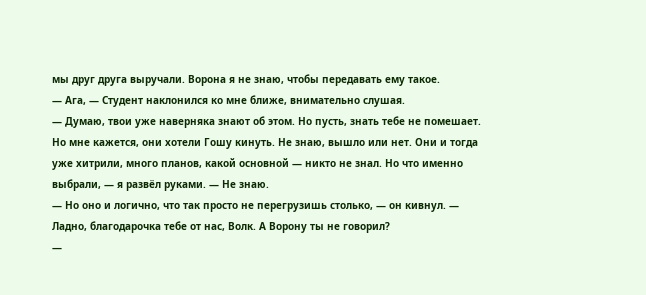мы друг друга выручали. Ворона я не знаю, чтобы передавать ему такое.
— Ага, — Студент наклонился ко мне ближе, внимательно слушая.
— Думаю, твои уже наверняка знают об этом. Но пусть, знать тебе не помешает. Но мне кажется, они хотели Гошу кинуть. Не знаю, вышло или нет. Они и тогда уже хитрили, много планов, какой основной — никто не знал. Но что именно выбрали, — я развёл руками. — Не знаю.
— Но оно и логично, что так просто не перегрузишь столько, — он кивнул. — Ладно, благодарочка тебе от нас, Волк. А Ворону ты не говорил?
—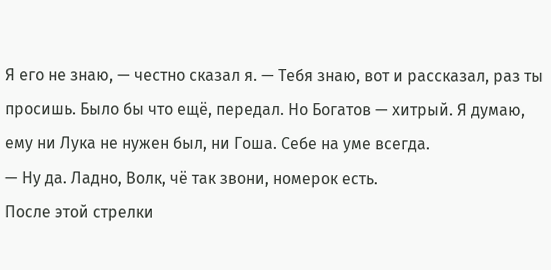Я его не знаю, — честно сказал я. — Тебя знаю, вот и рассказал, раз ты просишь. Было бы что ещё, передал. Но Богатов — хитрый. Я думаю, ему ни Лука не нужен был, ни Гоша. Себе на уме всегда.
— Ну да. Ладно, Волк, чё так звони, номерок есть.
После этой стрелки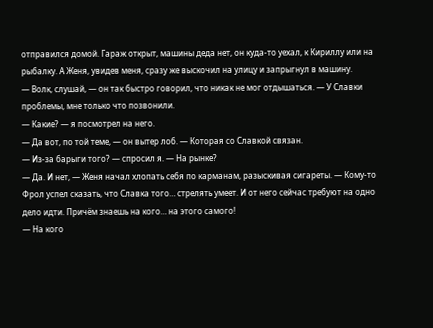отправился домой. Гараж открыт, машины деда нет, он куда-то уехал, к Кириллу или на рыбалку. А Женя, увидев меня, сразу же выскочил на улицу и запрыгнул в машину.
— Волк, слушай, — он так быстро говорил, что никак не мог отдышаться. — У Славки проблемы, мне только что позвонили.
— Какие? — я посмотрел на него.
— Да вот, по той теме, — он вытер лоб. — Которая со Славкой связан.
— Из-за барыги того? — спросил я. — На рынке?
— Да. И нет, — Женя начал хлопать себя по карманам, разыскивая сигареты. — Кому-то Фрол успел сказать, что Славка того… стрелять умеет. И от него сейчас требуют на одно дело идти. Причём знаешь на кого… на этого самого!
— На кого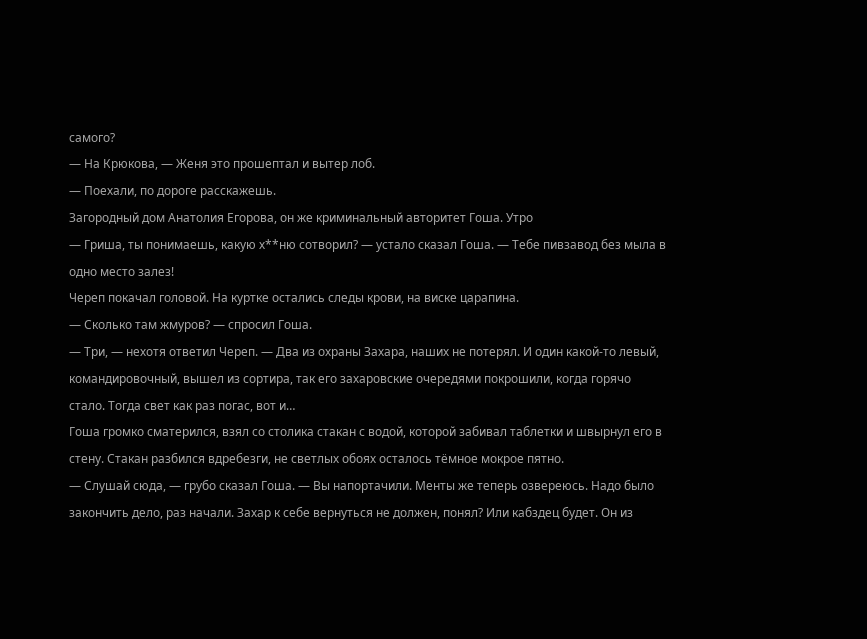самого?
— На Крюкова, — Женя это прошептал и вытер лоб.
— Поехали, по дороге расскажешь.
Загородный дом Анатолия Егорова, он же криминальный авторитет Гоша. Утро
— Гриша, ты понимаешь, какую х**ню сотворил? — устало сказал Гоша. — Тебе пивзавод без мыла в одно место залез!
Череп покачал головой. На куртке остались следы крови, на виске царапина.
— Сколько там жмуров? — спросил Гоша.
— Три, — нехотя ответил Череп. — Два из охраны Захара, наших не потерял. И один какой-то левый, командировочный, вышел из сортира, так его захаровские очередями покрошили, когда горячо стало. Тогда свет как раз погас, вот и…
Гоша громко сматерился, взял со столика стакан с водой, которой забивал таблетки и швырнул его в стену. Стакан разбился вдребезги, не светлых обоях осталось тёмное мокрое пятно.
— Слушай сюда, — грубо сказал Гоша. — Вы напортачили. Менты же теперь озвереюсь. Надо было закончить дело, раз начали. Захар к себе вернуться не должен, понял? Или кабздец будет. Он из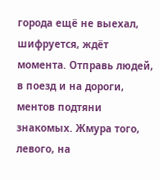города ещё не выехал, шифруется, ждёт момента. Отправь людей, в поезд и на дороги, ментов подтяни знакомых. Жмура того, левого, на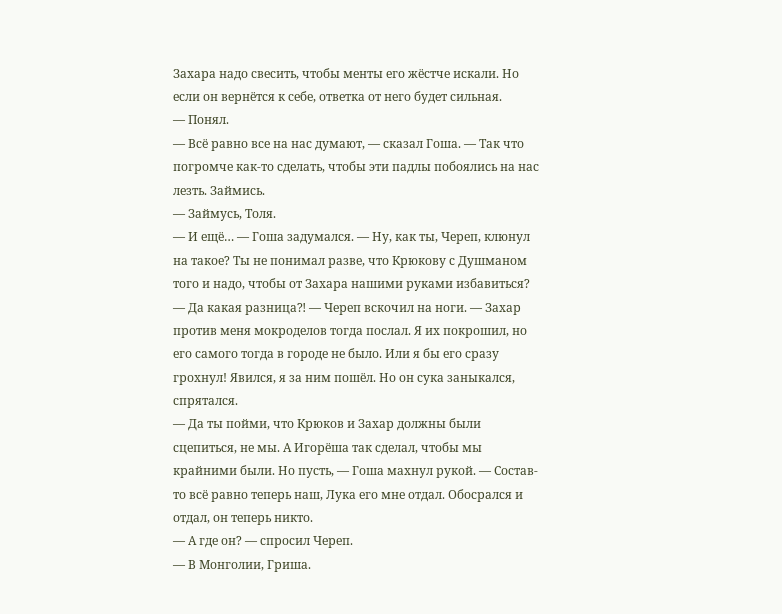Захара надо свесить, чтобы менты его жёстче искали. Но если он вернётся к себе, ответка от него будет сильная.
— Понял.
— Всё равно все на нас думают, — сказал Гоша. — Так что погромче как-то сделать, чтобы эти падлы побоялись на нас лезть. Займись.
— Займусь, Толя.
— И ещё… — Гоша задумался. — Ну, как ты, Череп, клюнул на такое? Ты не понимал разве, что Крюкову с Душманом того и надо, чтобы от Захара нашими руками избавиться?
— Да какая разница⁈ — Череп вскочил на ноги. — Захар против меня мокроделов тогда послал. Я их покрошил, но его самого тогда в городе не было. Или я бы его сразу грохнул! Явился, я за ним пошёл. Но он сука заныкался, спрятался.
— Да ты пойми, что Крюков и Захар должны были сцепиться, не мы. А Игорёша так сделал, чтобы мы крайними были. Но пусть, — Гоша махнул рукой. — Состав-то всё равно теперь наш, Лука его мне отдал. Обосрался и отдал, он теперь никто.
— А где он? — спросил Череп.
— В Монголии, Гриша.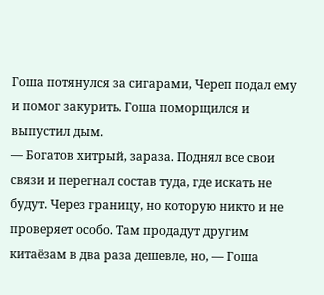Гоша потянулся за сигарами, Череп подал ему и помог закурить. Гоша поморщился и выпустил дым.
— Богатов хитрый, зараза. Поднял все свои связи и перегнал состав туда, где искать не будут. Через границу, но которую никто и не проверяет особо. Там продадут другим китаёзам в два раза дешевле, но, — Гоша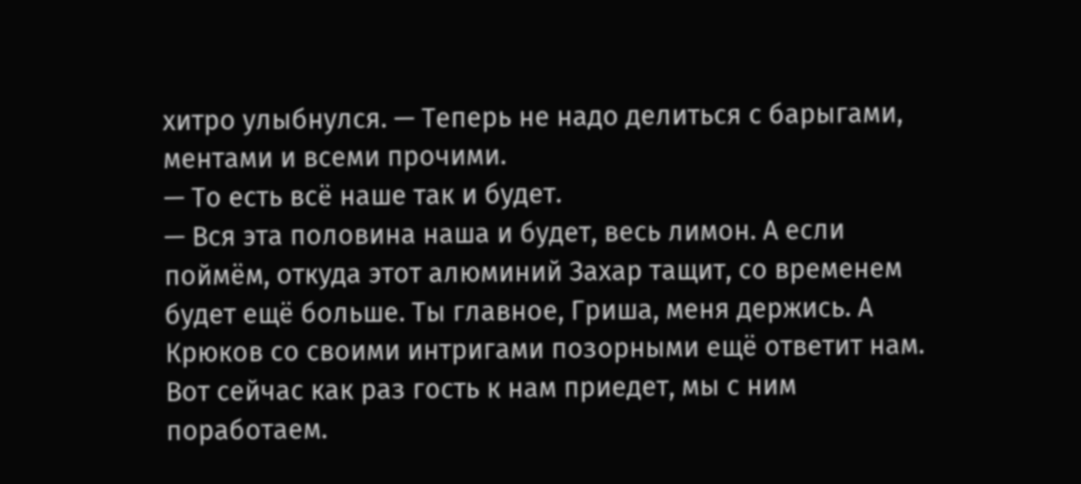хитро улыбнулся. — Теперь не надо делиться с барыгами, ментами и всеми прочими.
— То есть всё наше так и будет.
— Вся эта половина наша и будет, весь лимон. А если поймём, откуда этот алюминий Захар тащит, со временем будет ещё больше. Ты главное, Гриша, меня держись. А Крюков со своими интригами позорными ещё ответит нам. Вот сейчас как раз гость к нам приедет, мы с ним поработаем.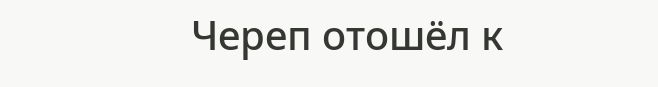Череп отошёл к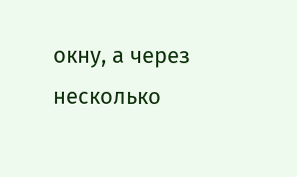окну, а через несколько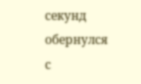секунд обернулся с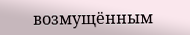возмущённым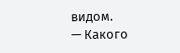видом.
— Какого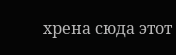хрена сюда этот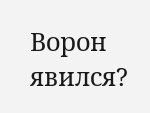Ворон явился?